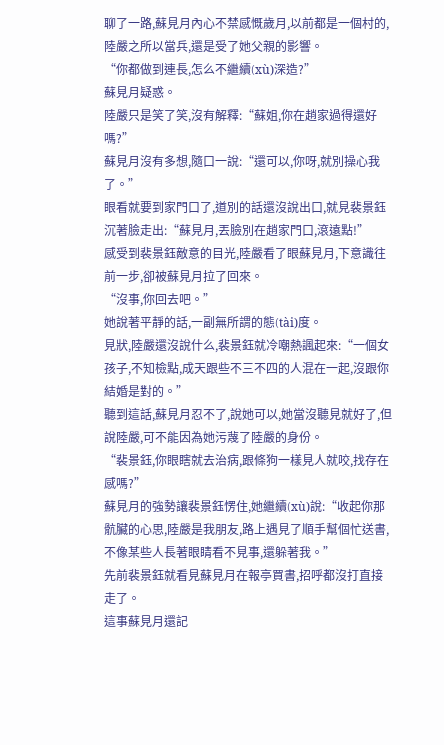聊了一路,蘇見月內心不禁感慨歲月,以前都是一個村的,陸嚴之所以當兵,還是受了她父親的影響。
“你都做到連長,怎么不繼續(xù)深造?”
蘇見月疑惑。
陸嚴只是笑了笑,沒有解釋:“蘇姐,你在趙家過得還好嗎?”
蘇見月沒有多想,隨口一說:“還可以,你呀,就別操心我了。”
眼看就要到家門口了,道別的話還沒說出口,就見裴景鈺沉著臉走出:“蘇見月,丟臉別在趙家門口,滾遠點!”
感受到裴景鈺敵意的目光,陸嚴看了眼蘇見月,下意識往前一步,卻被蘇見月拉了回來。
“沒事,你回去吧。”
她說著平靜的話,一副無所謂的態(tài)度。
見狀,陸嚴還沒說什么,裴景鈺就冷嘲熱諷起來:“一個女孩子,不知檢點,成天跟些不三不四的人混在一起,沒跟你結婚是對的。”
聽到這話,蘇見月忍不了,說她可以,她當沒聽見就好了,但說陸嚴,可不能因為她污蔑了陸嚴的身份。
“裴景鈺,你眼瞎就去治病,跟條狗一樣見人就咬,找存在感嗎?”
蘇見月的強勢讓裴景鈺愣住,她繼續(xù)說:“收起你那骯臟的心思,陸嚴是我朋友,路上遇見了順手幫個忙送書,不像某些人長著眼睛看不見事,還躲著我。”
先前裴景鈺就看見蘇見月在報亭買書,招呼都沒打直接走了。
這事蘇見月還記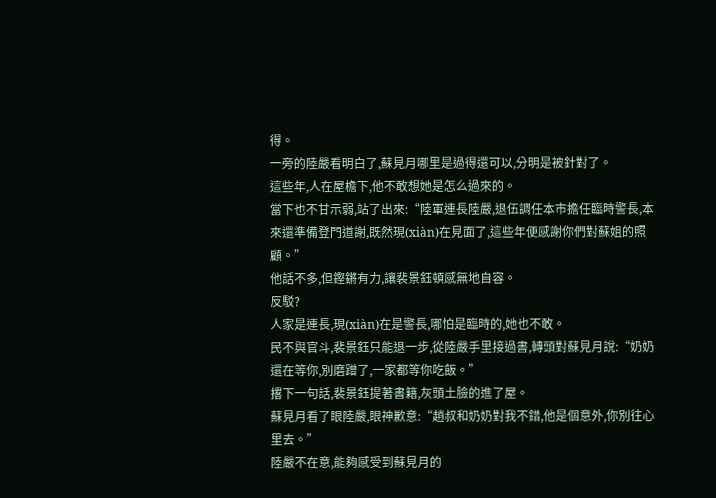得。
一旁的陸嚴看明白了,蘇見月哪里是過得還可以,分明是被針對了。
這些年,人在屋檐下,他不敢想她是怎么過來的。
當下也不甘示弱,站了出來:“陸軍連長陸嚴,退伍調任本市擔任臨時警長,本來還準備登門道謝,既然現(xiàn)在見面了,這些年便感謝你們對蘇姐的照顧。”
他話不多,但鏗鏘有力,讓裴景鈺頓感無地自容。
反駁?
人家是連長,現(xiàn)在是警長,哪怕是臨時的,她也不敢。
民不與官斗,裴景鈺只能退一步,從陸嚴手里接過書,轉頭對蘇見月說:“奶奶還在等你,別磨蹭了,一家都等你吃飯。”
撂下一句話,裴景鈺提著書籍,灰頭土臉的進了屋。
蘇見月看了眼陸嚴,眼神歉意:“趙叔和奶奶對我不錯,他是個意外,你別往心里去。”
陸嚴不在意,能夠感受到蘇見月的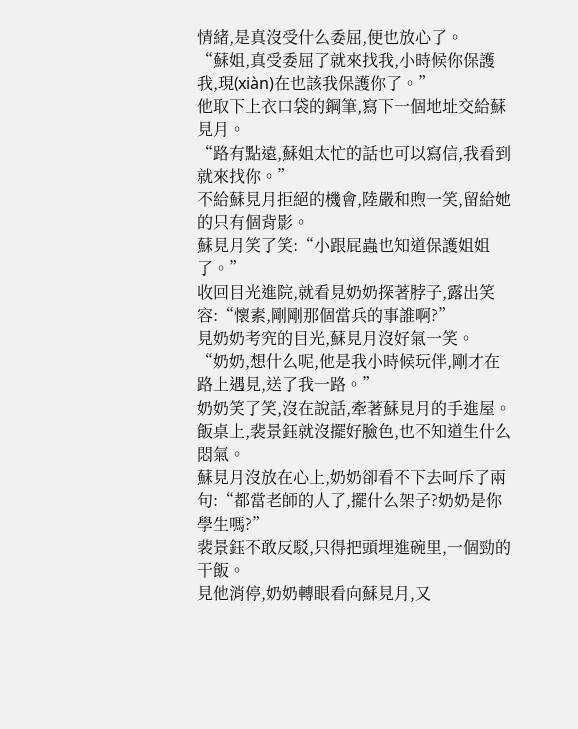情緒,是真沒受什么委屈,便也放心了。
“蘇姐,真受委屈了就來找我,小時候你保護我,現(xiàn)在也該我保護你了。”
他取下上衣口袋的鋼筆,寫下一個地址交給蘇見月。
“路有點遠,蘇姐太忙的話也可以寫信,我看到就來找你。”
不給蘇見月拒絕的機會,陸嚴和煦一笑,留給她的只有個背影。
蘇見月笑了笑:“小跟屁蟲也知道保護姐姐了。”
收回目光進院,就看見奶奶探著脖子,露出笑容:“懷素,剛剛那個當兵的事誰啊?”
見奶奶考究的目光,蘇見月沒好氣一笑。
“奶奶,想什么呢,他是我小時候玩伴,剛才在路上遇見,送了我一路。”
奶奶笑了笑,沒在說話,牽著蘇見月的手進屋。
飯桌上,裴景鈺就沒擺好臉色,也不知道生什么悶氣。
蘇見月沒放在心上,奶奶卻看不下去呵斥了兩句:“都當老師的人了,擺什么架子?奶奶是你學生嗎?”
裴景鈺不敢反駁,只得把頭埋進碗里,一個勁的干飯。
見他消停,奶奶轉眼看向蘇見月,又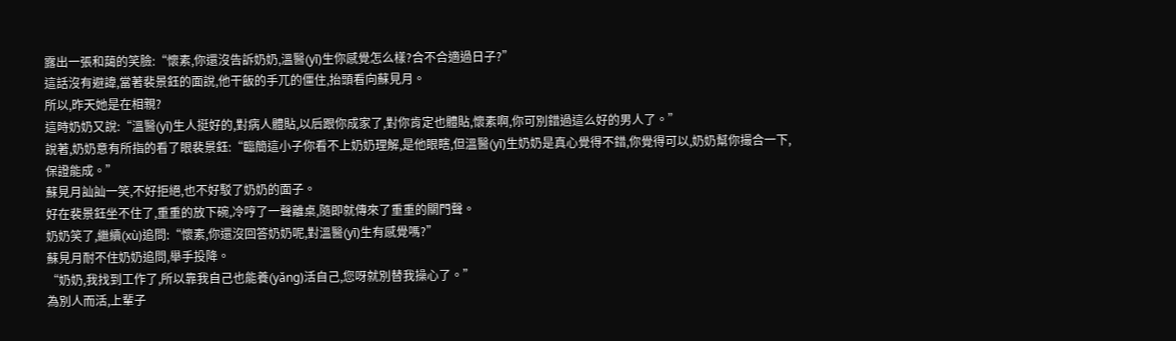露出一張和藹的笑臉:“懷素,你還沒告訴奶奶,溫醫(yī)生你感覺怎么樣?合不合適過日子?”
這話沒有避諱,當著裴景鈺的面說,他干飯的手兀的僵住,抬頭看向蘇見月。
所以,昨天她是在相親?
這時奶奶又說:“溫醫(yī)生人挺好的,對病人體貼,以后跟你成家了,對你肯定也體貼,懷素啊,你可別錯過這么好的男人了。”
說著,奶奶意有所指的看了眼裴景鈺:“臨簡這小子你看不上奶奶理解,是他眼瞎,但溫醫(yī)生奶奶是真心覺得不錯,你覺得可以,奶奶幫你撮合一下,保證能成。”
蘇見月訕訕一笑,不好拒絕,也不好駁了奶奶的面子。
好在裴景鈺坐不住了,重重的放下碗,冷哼了一聲離桌,隨即就傳來了重重的關門聲。
奶奶笑了,繼續(xù)追問:“懷素,你還沒回答奶奶呢,對溫醫(yī)生有感覺嗎?”
蘇見月耐不住奶奶追問,舉手投降。
“奶奶,我找到工作了,所以靠我自己也能養(yǎng)活自己,您呀就別替我操心了。”
為別人而活,上輩子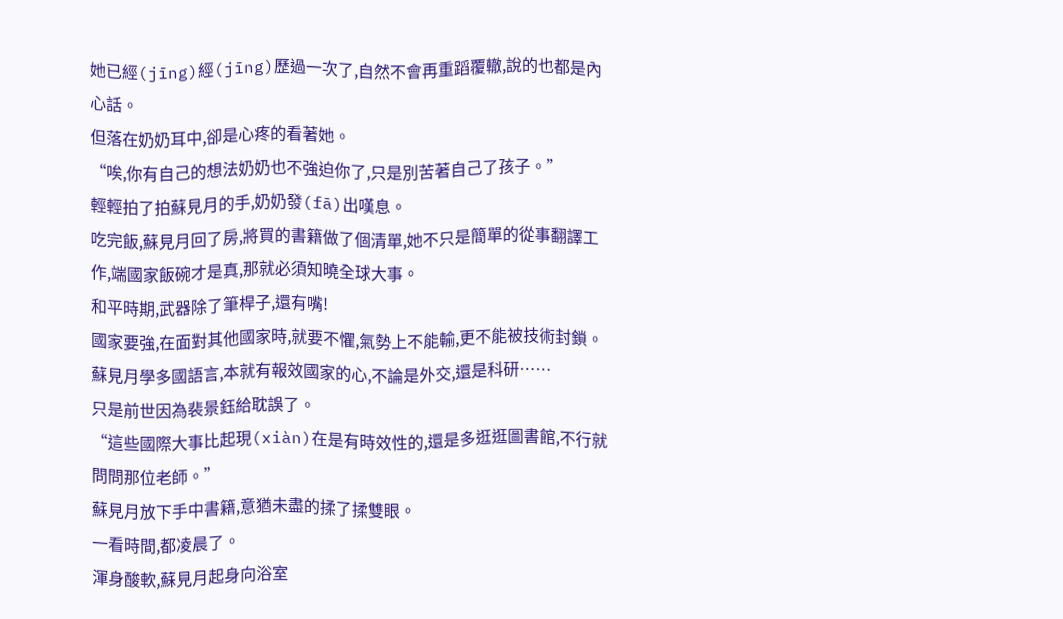她已經(jīng)經(jīng)歷過一次了,自然不會再重蹈覆轍,說的也都是內心話。
但落在奶奶耳中,卻是心疼的看著她。
“唉,你有自己的想法奶奶也不強迫你了,只是別苦著自己了孩子。”
輕輕拍了拍蘇見月的手,奶奶發(fā)出嘆息。
吃完飯,蘇見月回了房,將買的書籍做了個清單,她不只是簡單的從事翻譯工作,端國家飯碗才是真,那就必須知曉全球大事。
和平時期,武器除了筆桿子,還有嘴!
國家要強,在面對其他國家時,就要不懼,氣勢上不能輸,更不能被技術封鎖。
蘇見月學多國語言,本就有報效國家的心,不論是外交,還是科研……
只是前世因為裴景鈺給耽誤了。
“這些國際大事比起現(xiàn)在是有時效性的,還是多逛逛圖書館,不行就問問那位老師。”
蘇見月放下手中書籍,意猶未盡的揉了揉雙眼。
一看時間,都凌晨了。
渾身酸軟,蘇見月起身向浴室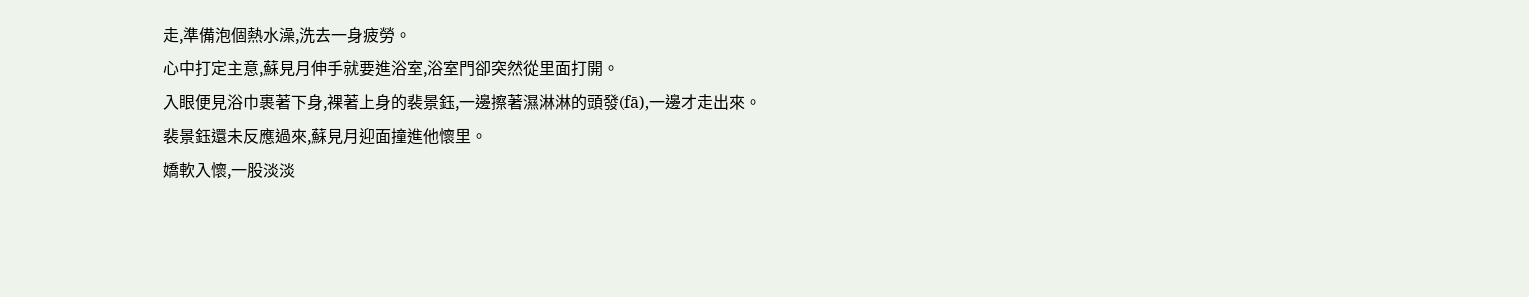走,準備泡個熱水澡,洗去一身疲勞。
心中打定主意,蘇見月伸手就要進浴室,浴室門卻突然從里面打開。
入眼便見浴巾裹著下身,裸著上身的裴景鈺,一邊擦著濕淋淋的頭發(fā),一邊才走出來。
裴景鈺還未反應過來,蘇見月迎面撞進他懷里。
嬌軟入懷,一股淡淡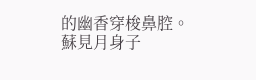的幽香穿梭鼻腔。
蘇見月身子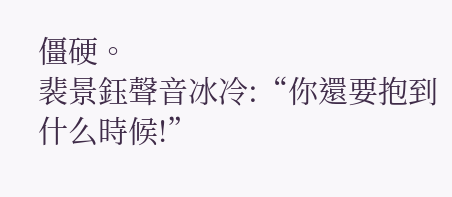僵硬。
裴景鈺聲音冰冷:“你還要抱到什么時候!”